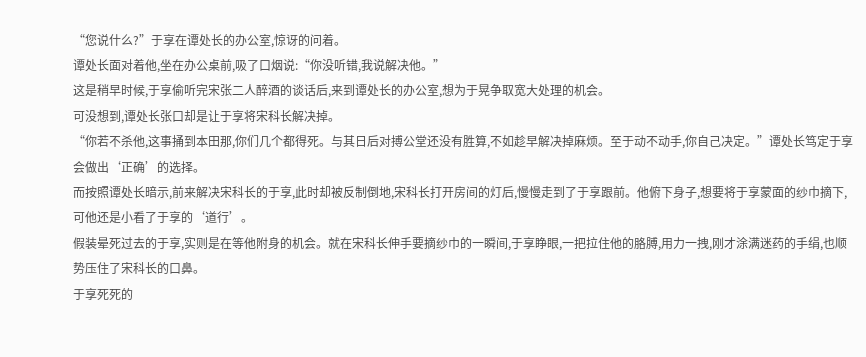“您说什么?”于享在谭处长的办公室,惊讶的问着。
谭处长面对着他,坐在办公桌前,吸了口烟说:“你没听错,我说解决他。”
这是稍早时候,于享偷听完宋张二人醉酒的谈话后,来到谭处长的办公室,想为于晃争取宽大处理的机会。
可没想到,谭处长张口却是让于享将宋科长解决掉。
“你若不杀他,这事捅到本田那,你们几个都得死。与其日后对搏公堂还没有胜算,不如趁早解决掉麻烦。至于动不动手,你自己决定。”谭处长笃定于享会做出‘正确’的选择。
而按照谭处长暗示,前来解决宋科长的于享,此时却被反制倒地,宋科长打开房间的灯后,慢慢走到了于享跟前。他俯下身子,想要将于享蒙面的纱巾摘下,可他还是小看了于享的‘道行’。
假装晕死过去的于享,实则是在等他附身的机会。就在宋科长伸手要摘纱巾的一瞬间,于享睁眼,一把拉住他的胳膊,用力一拽,刚才涂满迷药的手绢,也顺势压住了宋科长的口鼻。
于享死死的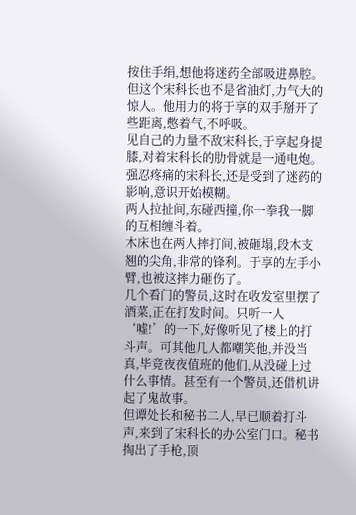按住手绢,想他将迷药全部吸进鼻腔。但这个宋科长也不是省油灯,力气大的惊人。他用力的将于享的双手掰开了些距离,憋着气,不呼吸。
见自己的力量不敌宋科长,于享起身提膝,对着宋科长的肋骨就是一通电炮。强忍疼痛的宋科长,还是受到了迷药的影响,意识开始模糊。
两人拉扯间,东碰西撞,你一拳我一脚的互相缠斗着。
木床也在两人摔打间,被砸塌,段木支翘的尖角,非常的锋利。于享的左手小臂,也被这摔力砸伤了。
几个看门的警员,这时在收发室里摆了酒菜,正在打发时间。只听一人‘嘘!’的一下,好像听见了楼上的打斗声。可其他几人都嘲笑他,并没当真,毕竟夜夜值班的他们,从没碰上过什么事情。甚至有一个警员,还借机讲起了鬼故事。
但谭处长和秘书二人,早已顺着打斗声,来到了宋科长的办公室门口。秘书掏出了手枪,顶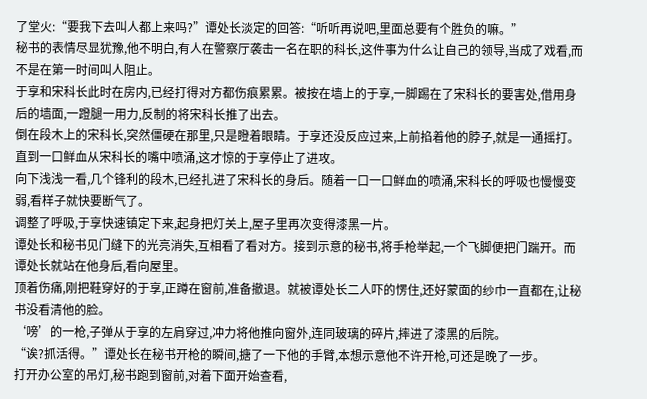了堂火:“要我下去叫人都上来吗?”谭处长淡定的回答:“听听再说吧,里面总要有个胜负的嘛。”
秘书的表情尽显犹豫,他不明白,有人在警察厅袭击一名在职的科长,这件事为什么让自己的领导,当成了戏看,而不是在第一时间叫人阻止。
于享和宋科长此时在房内,已经打得对方都伤痕累累。被按在墙上的于享,一脚踢在了宋科长的要害处,借用身后的墙面,一蹬腿一用力,反制的将宋科长推了出去。
倒在段木上的宋科长,突然僵硬在那里,只是瞪着眼睛。于享还没反应过来,上前掐着他的脖子,就是一通摇打。
直到一口鲜血从宋科长的嘴中喷涌,这才惊的于享停止了进攻。
向下浅浅一看,几个锋利的段木,已经扎进了宋科长的身后。随着一口一口鲜血的喷涌,宋科长的呼吸也慢慢变弱,看样子就快要断气了。
调整了呼吸,于享快速镇定下来,起身把灯关上,屋子里再次变得漆黑一片。
谭处长和秘书见门缝下的光亮消失,互相看了看对方。接到示意的秘书,将手枪举起,一个飞脚便把门踹开。而谭处长就站在他身后,看向屋里。
顶着伤痛,刚把鞋穿好的于享,正蹲在窗前,准备撤退。就被谭处长二人吓的愣住,还好蒙面的纱巾一直都在,让秘书没看清他的脸。
‘嗙’的一枪,子弹从于享的左肩穿过,冲力将他推向窗外,连同玻璃的碎片,摔进了漆黑的后院。
“诶?抓活得。”谭处长在秘书开枪的瞬间,搪了一下他的手臂,本想示意他不许开枪,可还是晚了一步。
打开办公室的吊灯,秘书跑到窗前,对着下面开始查看,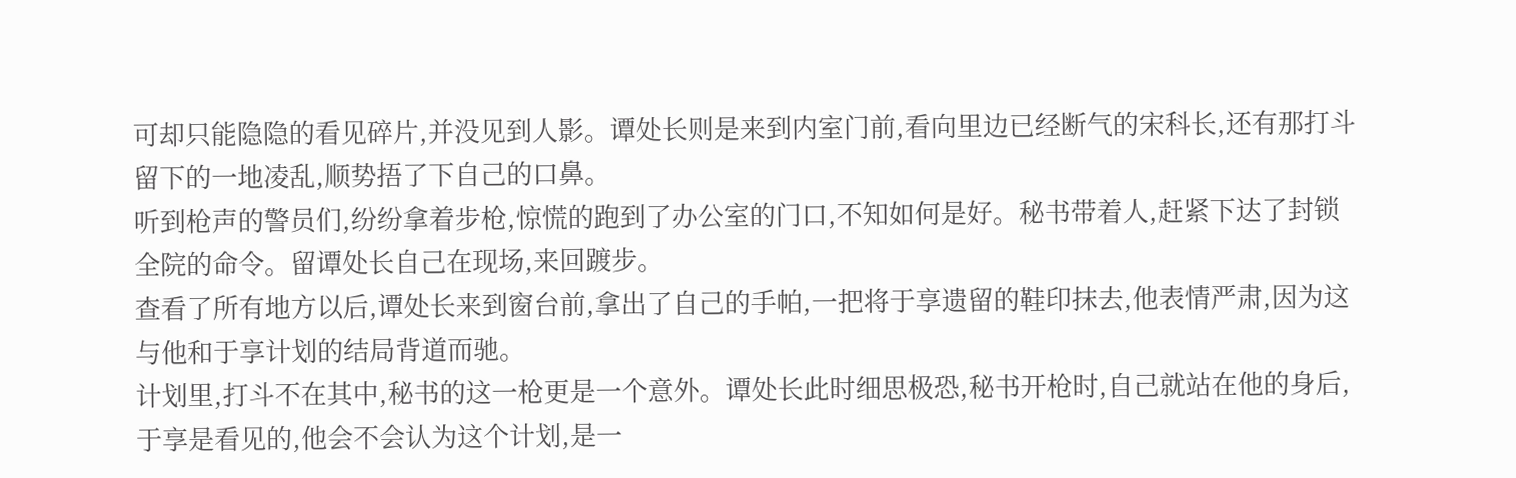可却只能隐隐的看见碎片,并没见到人影。谭处长则是来到内室门前,看向里边已经断气的宋科长,还有那打斗留下的一地凌乱,顺势捂了下自己的口鼻。
听到枪声的警员们,纷纷拿着步枪,惊慌的跑到了办公室的门口,不知如何是好。秘书带着人,赶紧下达了封锁全院的命令。留谭处长自己在现场,来回踱步。
查看了所有地方以后,谭处长来到窗台前,拿出了自己的手帕,一把将于享遗留的鞋印抹去,他表情严肃,因为这与他和于享计划的结局背道而驰。
计划里,打斗不在其中,秘书的这一枪更是一个意外。谭处长此时细思极恐,秘书开枪时,自己就站在他的身后,于享是看见的,他会不会认为这个计划,是一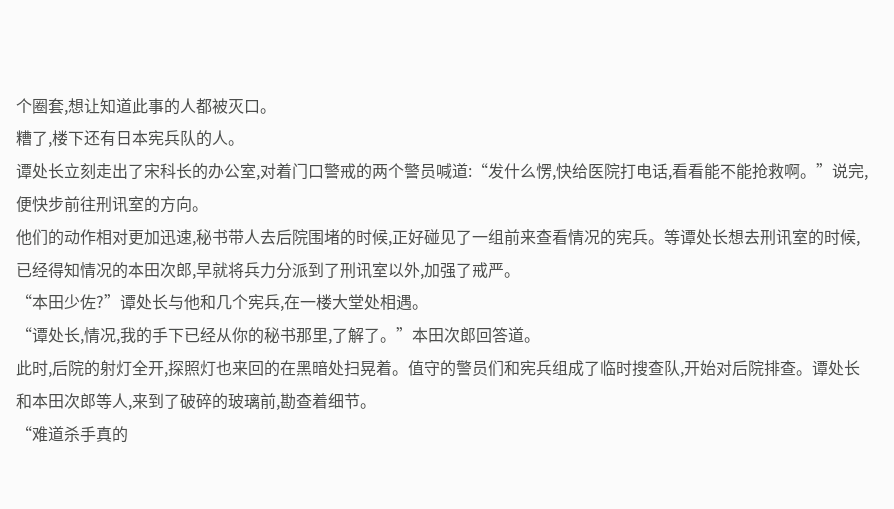个圈套,想让知道此事的人都被灭口。
糟了,楼下还有日本宪兵队的人。
谭处长立刻走出了宋科长的办公室,对着门口警戒的两个警员喊道:“发什么愣,快给医院打电话,看看能不能抢救啊。”说完,便快步前往刑讯室的方向。
他们的动作相对更加迅速,秘书带人去后院围堵的时候,正好碰见了一组前来查看情况的宪兵。等谭处长想去刑讯室的时候,已经得知情况的本田次郎,早就将兵力分派到了刑讯室以外,加强了戒严。
“本田少佐?”谭处长与他和几个宪兵,在一楼大堂处相遇。
“谭处长,情况,我的手下已经从你的秘书那里,了解了。”本田次郎回答道。
此时,后院的射灯全开,探照灯也来回的在黑暗处扫晃着。值守的警员们和宪兵组成了临时搜查队,开始对后院排查。谭处长和本田次郎等人,来到了破碎的玻璃前,勘查着细节。
“难道杀手真的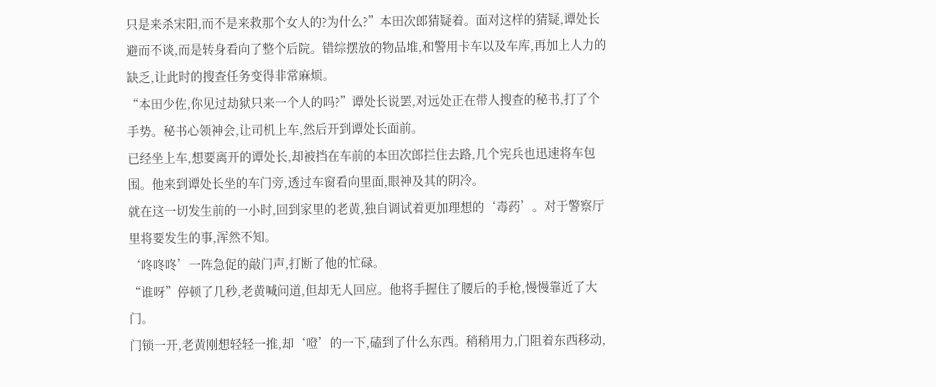只是来杀宋阳,而不是来救那个女人的?为什么?”本田次郎猜疑着。面对这样的猜疑,谭处长避而不谈,而是转身看向了整个后院。错综摆放的物品堆,和警用卡车以及车库,再加上人力的缺乏,让此时的搜查任务变得非常麻烦。
“本田少佐,你见过劫狱只来一个人的吗?”谭处长说罢,对远处正在带人搜查的秘书,打了个手势。秘书心领神会,让司机上车,然后开到谭处长面前。
已经坐上车,想要离开的谭处长,却被挡在车前的本田次郎拦住去路,几个宪兵也迅速将车包围。他来到谭处长坐的车门旁,透过车窗看向里面,眼神及其的阴冷。
就在这一切发生前的一小时,回到家里的老黄,独自调试着更加理想的‘毒药’。对于警察厅里将要发生的事,浑然不知。
‘咚咚咚’一阵急促的敲门声,打断了他的忙碌。
“谁呀”停顿了几秒,老黄喊问道,但却无人回应。他将手握住了腰后的手枪,慢慢靠近了大门。
门锁一开,老黄刚想轻轻一推,却‘噔’的一下,磕到了什么东西。稍稍用力,门阻着东西移动,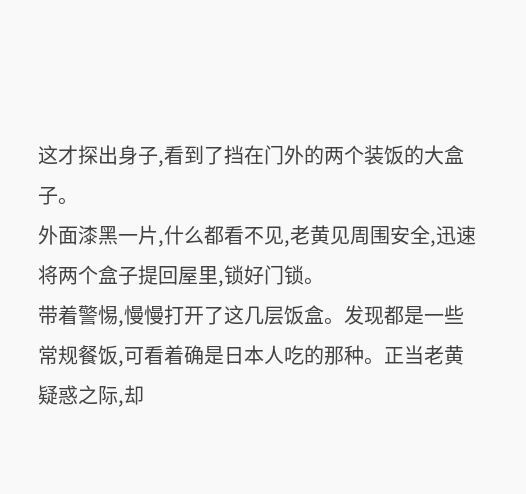这才探出身子,看到了挡在门外的两个装饭的大盒子。
外面漆黑一片,什么都看不见,老黄见周围安全,迅速将两个盒子提回屋里,锁好门锁。
带着警惕,慢慢打开了这几层饭盒。发现都是一些常规餐饭,可看着确是日本人吃的那种。正当老黄疑惑之际,却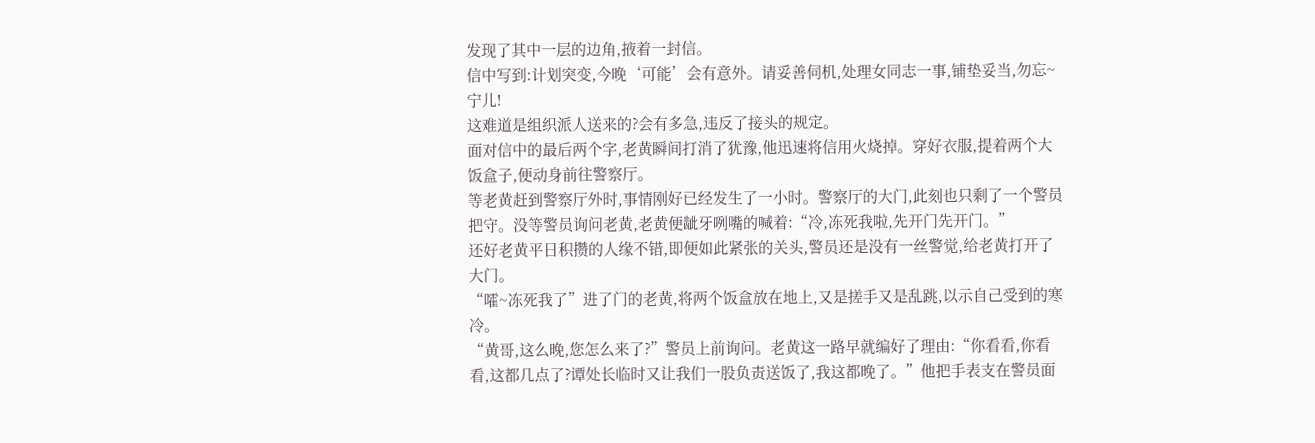发现了其中一层的边角,掖着一封信。
信中写到:计划突变,今晚‘可能’会有意外。请妥善伺机,处理女同志一事,铺垫妥当,勿忘~宁儿!
这难道是组织派人送来的?会有多急,违反了接头的规定。
面对信中的最后两个字,老黄瞬间打消了犹豫,他迅速将信用火烧掉。穿好衣服,提着两个大饭盒子,便动身前往警察厅。
等老黄赶到警察厅外时,事情刚好已经发生了一小时。警察厅的大门,此刻也只剩了一个警员把守。没等警员询问老黄,老黄便龇牙咧嘴的喊着:“冷,冻死我啦,先开门先开门。”
还好老黄平日积攒的人缘不错,即便如此紧张的关头,警员还是没有一丝警觉,给老黄打开了大门。
“嚯~冻死我了”进了门的老黄,将两个饭盒放在地上,又是搓手又是乱跳,以示自己受到的寒冷。
“黄哥,这么晚,您怎么来了?”警员上前询问。老黄这一路早就编好了理由:“你看看,你看看,这都几点了?谭处长临时又让我们一股负责送饭了,我这都晚了。”他把手表支在警员面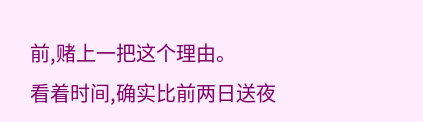前,赌上一把这个理由。
看着时间,确实比前两日送夜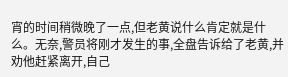宵的时间稍微晚了一点,但老黄说什么肯定就是什么。无奈,警员将刚才发生的事,全盘告诉给了老黄,并劝他赶紧离开,自己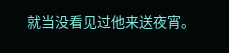就当没看见过他来送夜宵。